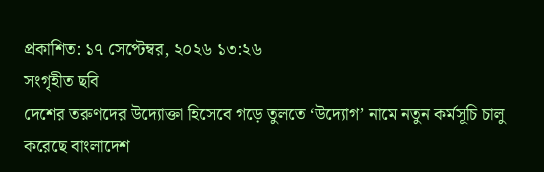প্রকাশিত: ১৭ সেপ্টেম্বর, ২০২৬ ১৩:২৬
সংগৃহীত ছবি
দেশের তরুণদের উদ্যোক্তা হিসেবে গড়ে তুলতে ‘উদ্যোগ’ নামে নতুন কর্মসূচি চালু করেছে বাংলাদেশ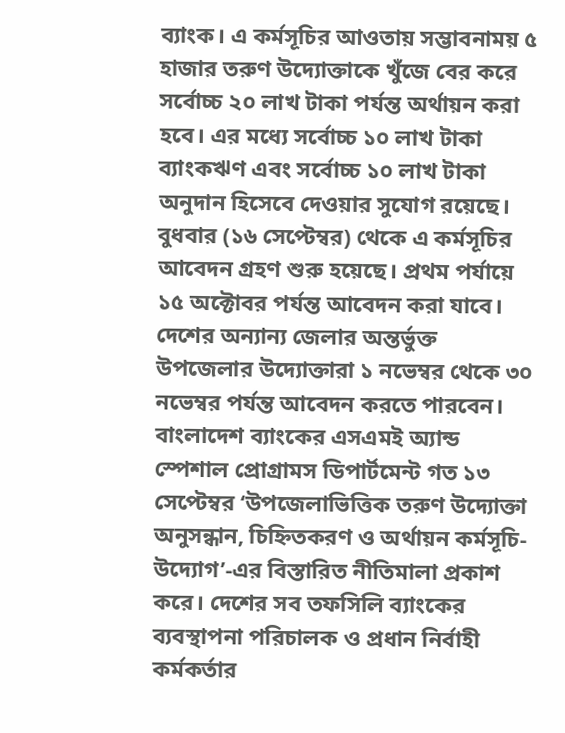ব্যাংক। এ কর্মসূচির আওতায় সম্ভাবনাময় ৫ হাজার তরুণ উদ্যোক্তাকে খুঁজে বের করে সর্বোচ্চ ২০ লাখ টাকা পর্যন্ত অর্থায়ন করা হবে। এর মধ্যে সর্বোচ্চ ১০ লাখ টাকা ব্যাংকঋণ এবং সর্বোচ্চ ১০ লাখ টাকা অনুদান হিসেবে দেওয়ার সুযোগ রয়েছে।
বুধবার (১৬ সেপ্টেম্বর) থেকে এ কর্মসূচির আবেদন গ্রহণ শুরু হয়েছে। প্রথম পর্যায়ে ১৫ অক্টোবর পর্যন্ত আবেদন করা যাবে। দেশের অন্যান্য জেলার অন্তর্ভুক্ত উপজেলার উদ্যোক্তারা ১ নভেম্বর থেকে ৩০ নভেম্বর পর্যন্ত আবেদন করতে পারবেন।
বাংলাদেশ ব্যাংকের এসএমই অ্যান্ড স্পেশাল প্রোগ্রামস ডিপার্টমেন্ট গত ১৩ সেপ্টেম্বর ‘উপজেলাভিত্তিক তরুণ উদ্যোক্তা অনুসন্ধান, চিহ্নিতকরণ ও অর্থায়ন কর্মসূচি-উদ্যোগ’-এর বিস্তারিত নীতিমালা প্রকাশ করে। দেশের সব তফসিলি ব্যাংকের ব্যবস্থাপনা পরিচালক ও প্রধান নির্বাহী কর্মকর্তার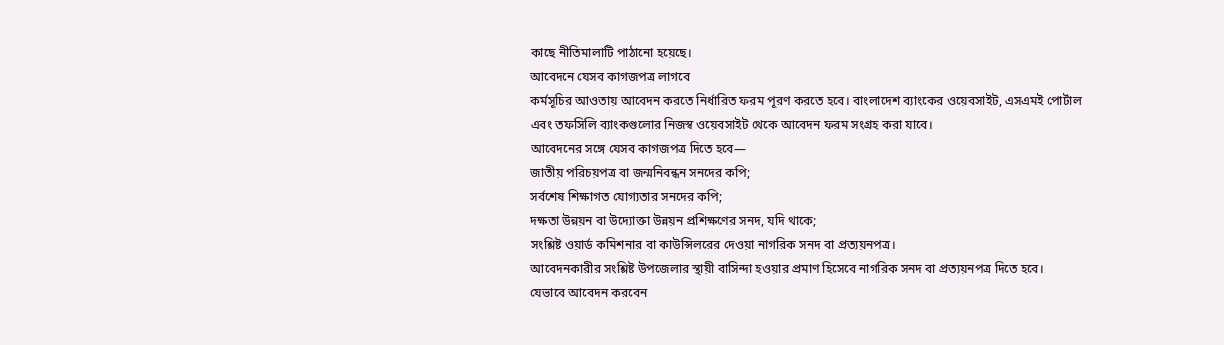কাছে নীতিমালাটি পাঠানো হয়েছে।
আবেদনে যেসব কাগজপত্র লাগবে
কর্মসূচির আওতায় আবেদন করতে নির্ধারিত ফরম পূরণ করতে হবে। বাংলাদেশ ব্যাংকের ওয়েবসাইট, এসএমই পোর্টাল এবং তফসিলি ব্যাংকগুলোর নিজস্ব ওয়েবসাইট থেকে আবেদন ফরম সংগ্রহ করা যাবে।
আবেদনের সঙ্গে যেসব কাগজপত্র দিতে হবে—
জাতীয় পরিচয়পত্র বা জন্মনিবন্ধন সনদের কপি;
সর্বশেষ শিক্ষাগত যোগ্যতার সনদের কপি;
দক্ষতা উন্নয়ন বা উদ্যোক্তা উন্নয়ন প্রশিক্ষণের সনদ, যদি থাকে;
সংশ্লিষ্ট ওয়ার্ড কমিশনার বা কাউন্সিলরের দেওয়া নাগরিক সনদ বা প্রত্যয়নপত্র।
আবেদনকারীর সংশ্লিষ্ট উপজেলার স্থায়ী বাসিন্দা হওয়ার প্রমাণ হিসেবে নাগরিক সনদ বা প্রত্যয়নপত্র দিতে হবে।
যেভাবে আবেদন করবেন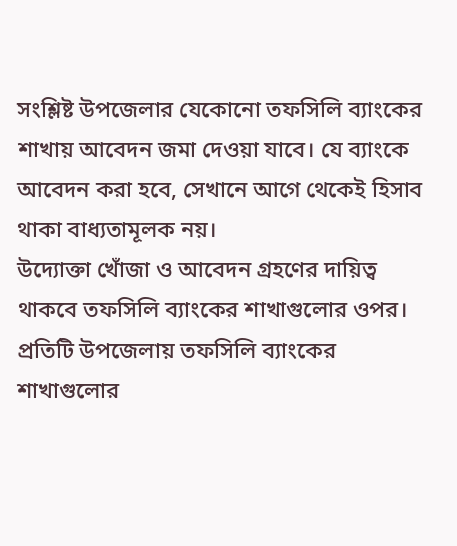সংশ্লিষ্ট উপজেলার যেকোনো তফসিলি ব্যাংকের শাখায় আবেদন জমা দেওয়া যাবে। যে ব্যাংকে আবেদন করা হবে, সেখানে আগে থেকেই হিসাব থাকা বাধ্যতামূলক নয়।
উদ্যোক্তা খোঁজা ও আবেদন গ্রহণের দায়িত্ব থাকবে তফসিলি ব্যাংকের শাখাগুলোর ওপর। প্রতিটি উপজেলায় তফসিলি ব্যাংকের শাখাগুলোর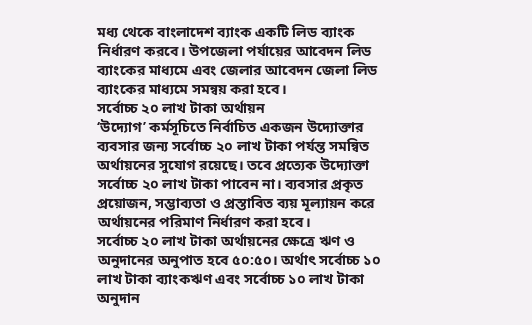মধ্য থেকে বাংলাদেশ ব্যাংক একটি লিড ব্যাংক নির্ধারণ করবে। উপজেলা পর্যায়ের আবেদন লিড ব্যাংকের মাধ্যমে এবং জেলার আবেদন জেলা লিড ব্যাংকের মাধ্যমে সমন্বয় করা হবে।
সর্বোচ্চ ২০ লাখ টাকা অর্থায়ন
‘উদ্যোগ’ কর্মসূচিতে নির্বাচিত একজন উদ্যোক্তার ব্যবসার জন্য সর্বোচ্চ ২০ লাখ টাকা পর্যন্ত সমন্বিত অর্থায়নের সুযোগ রয়েছে। তবে প্রত্যেক উদ্যোক্তা সর্বোচ্চ ২০ লাখ টাকা পাবেন না। ব্যবসার প্রকৃত প্রয়োজন, সম্ভাব্যতা ও প্রস্তাবিত ব্যয় মূল্যায়ন করে অর্থায়নের পরিমাণ নির্ধারণ করা হবে।
সর্বোচ্চ ২০ লাখ টাকা অর্থায়নের ক্ষেত্রে ঋণ ও অনুদানের অনুপাত হবে ৫০:৫০। অর্থাৎ সর্বোচ্চ ১০ লাখ টাকা ব্যাংকঋণ এবং সর্বোচ্চ ১০ লাখ টাকা অনুদান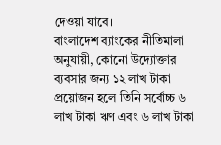দেওয়া যাবে।
বাংলাদেশ ব্যাংকের নীতিমালা অনুযায়ী, কোনো উদ্যোক্তার ব্যবসার জন্য ১২ লাখ টাকা প্রয়োজন হলে তিনি সর্বোচ্চ ৬ লাখ টাকা ঋণ এবং ৬ লাখ টাকা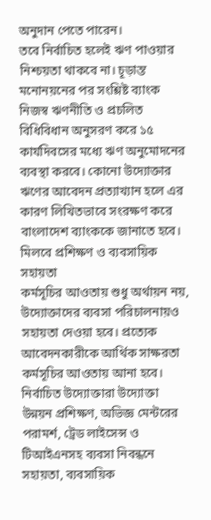অনুদান পেতে পারেন।
তবে নির্বাচিত হলেই ঋণ পাওয়ার নিশ্চয়তা থাকবে না। চূড়ান্ত মনোনয়নের পর সংশ্লিষ্ট ব্যাংক নিজস্ব ঋণনীতি ও প্রচলিত বিধিবিধান অনুসরণ করে ১৫ কার্যদিবসের মধ্যে ঋণ অনুমোদনের ব্যবস্থা করবে। কোনো উদ্যোক্তার ঋণের আবেদন প্রত্যাখ্যান হলে এর কারণ লিখিতভাবে সংরক্ষণ করে বাংলাদেশ ব্যাংককে জানাতে হবে।
মিলবে প্রশিক্ষণ ও ব্যবসায়িক সহায়তা
কর্মসূচির আওতায় শুধু অর্থায়ন নয়, উদ্যোক্তাদের ব্যবসা পরিচালনায়ও সহায়তা দেওয়া হবে। প্রত্যেক আবেদনকারীকে আর্থিক সাক্ষরতা কর্মসূচির আওতায় আনা হবে।
নির্বাচিত উদ্যোক্তারা উদ্যোক্তা উন্নয়ন প্রশিক্ষণ, অভিজ্ঞ মেন্টরের পরামর্শ, ট্রেড লাইসেন্স ও টিআইএনসহ ব্যবসা নিবন্ধনে সহায়তা, ব্যবসায়িক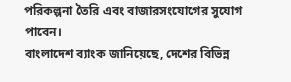পরিকল্পনা তৈরি এবং বাজারসংযোগের সুযোগ পাবেন।
বাংলাদেশ ব্যাংক জানিয়েছে, দেশের বিভিন্ন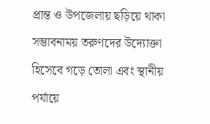প্রান্ত ও উপজেলায় ছড়িয়ে থাকা সম্ভাবনাময় তরুণদের উদ্যোক্তা হিসেবে গড়ে তোলা এবং স্থানীয় পর্যায়ে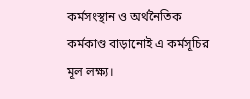কর্মসংস্থান ও অর্থনৈতিক কর্মকাণ্ড বাড়ানোই এ কর্মসূচির মূল লক্ষ্য।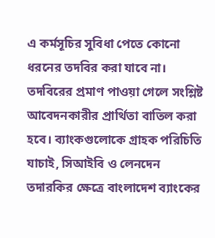এ কর্মসূচির সুবিধা পেতে কোনো ধরনের তদবির করা যাবে না। তদবিরের প্রমাণ পাওয়া গেলে সংশ্লিষ্ট আবেদনকারীর প্রার্থিতা বাতিল করা হবে। ব্যাংকগুলোকে গ্রাহক পরিচিতি যাচাই, সিআইবি ও লেনদেন তদারকির ক্ষেত্রে বাংলাদেশ ব্যাংকের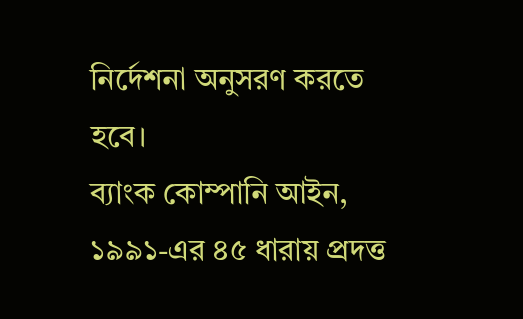নির্দেশনা অনুসরণ করতে হবে।
ব্যাংক কোম্পানি আইন, ১৯৯১-এর ৪৫ ধারায় প্রদত্ত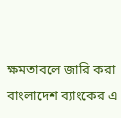ক্ষমতাবলে জারি করা বাংলাদেশ ব্যাংকের এ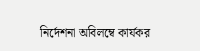নির্দেশনা অবিলম্বে কার্যকর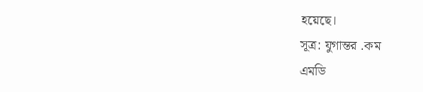হয়েছে।
সূত্র: যুগান্তর .কম
এমডি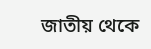জাতীয় থেকে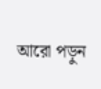আরো পড়ুন